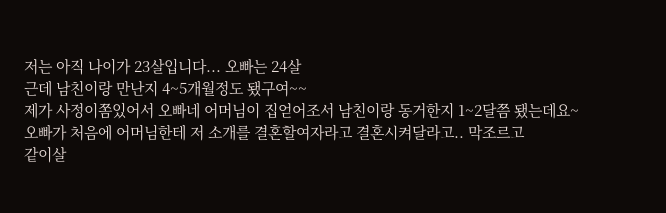저는 아직 나이가 23살입니다... 오빠는 24살
근데 남친이랑 만난지 4~5개월정도 됐구여~~
제가 사정이쫌있어서 오빠네 어머님이 집얻어조서 남친이랑 동거한지 1~2달쯤 됐는데요~
오빠가 처음에 어머님한테 저 소개를 결혼할여자라고 결혼시켜달라고.. 막조르고
같이살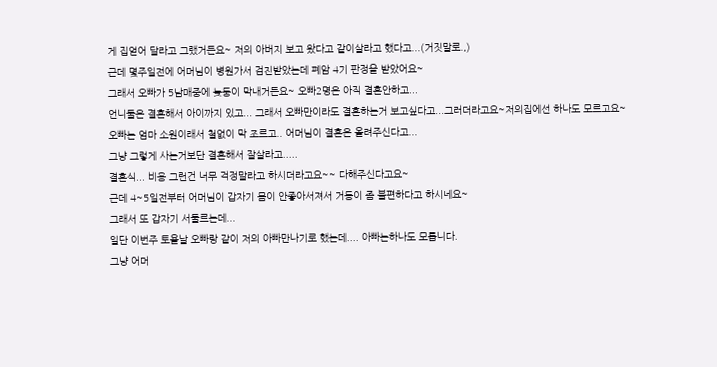게 집얻어 달라고 그랬거든요~ 저의 아버지 보고 왔다고 같이살라고 했다고...(거짓말로.,)
근데 몇주일전에 어머님이 병원가서 검진받았는데 폐암 4기 판정을 받았어요~
그래서 오빠가 5남매중에 늦둥이 막내거든요~ 오빠2명은 아직 결혼안하고...
언니둘은 결혼해서 아이까지 있고... 그래서 오빠만이라도 결혼하는거 보고싶다고...그러더라고요~저의집에선 하나도 모르고요~
오빠는 엄마 소원이래서 철없이 막 조르고.. 어머님이 결혼은 올려주신다고...
그냥 그렇게 사는거보단 결혼해서 잘살라고.....
결혼식... 비용 그런건 너무 걱정말라고 하시더라고요~~ 다해주신다고요~
근데 4~5일전부터 어머님이 갑자기 몸이 안좋아서져서 거동이 좀 불편하다고 하시네요~
그래서 또 갑자기 서둘르는데...
일단 이번주 토욜날 오빠랑 같이 저의 아빠만나기로 했는데.... 아빠는하나도 모릅니다.
그냥 어머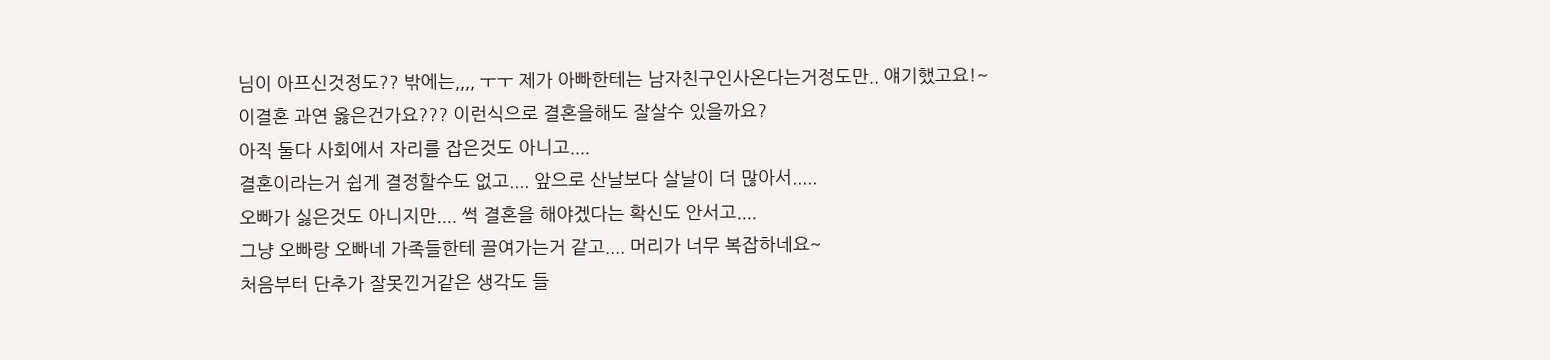님이 아프신것정도?? 밖에는,,,, ㅜㅜ 제가 아빠한테는 남자친구인사온다는거정도만.. 얘기했고요!~
이결혼 과연 옳은건가요??? 이런식으로 결혼을해도 잘살수 있을까요?
아직 둘다 사회에서 자리를 잡은것도 아니고....
결혼이라는거 쉽게 결정할수도 없고.... 앞으로 산날보다 살날이 더 많아서.....
오빠가 싫은것도 아니지만.... 썩 결혼을 해야겠다는 확신도 안서고....
그냥 오빠랑 오빠네 가족들한테 끌여가는거 같고.... 머리가 너무 복잡하네요~
처음부터 단추가 잘못낀거같은 생각도 들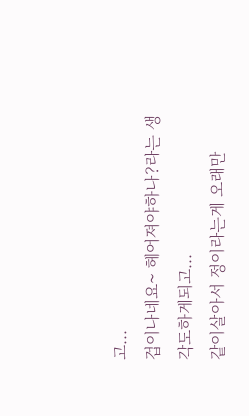고...
겁이나네요~ 헤어져야하나?라는 생각도하게되고...
같이살아서 정이라는게 오래만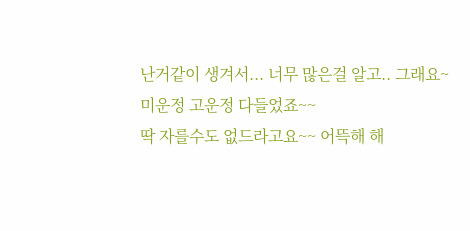난거같이 생겨서... 너무 많은걸 알고.. 그래요~
미운정 고운정 다들었죠~~
딱 자를수도 없드라고요~~ 어뜩해 해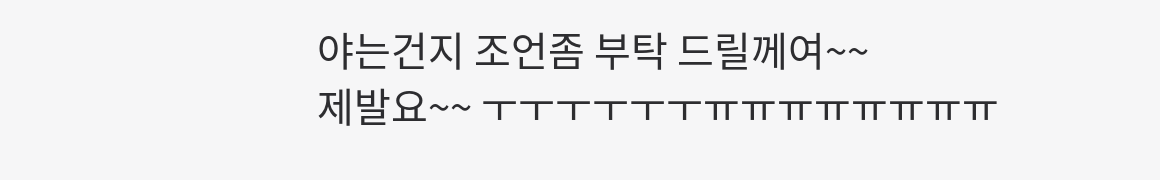야는건지 조언좀 부탁 드릴께여~~
제발요~~ ㅜㅜㅜㅜㅜㅜㅠㅠㅠㅠㅠㅠㅠㅠ